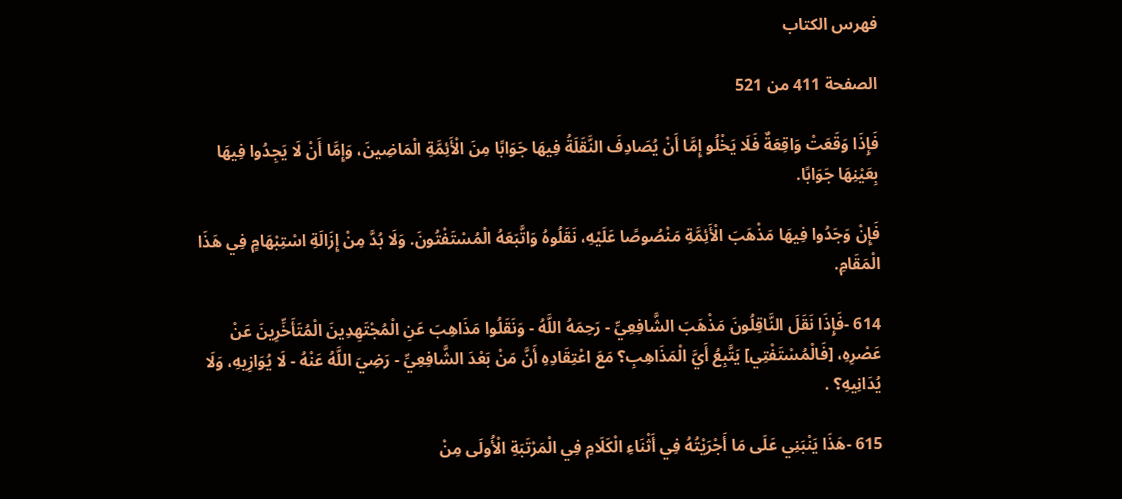فهرس الكتاب

الصفحة 411 من 521

فَإِذَا وَقَعَتْ وَاقِعَةٌ فَلَا يَخْلُو إِمَّا أَنْ يُصَادِفَ النَّقَلَةُ فِيهَا جَوَابًا مِنَ الْأَئِمَّةِ الْمَاضِينَ، وَإِمَّا أَنْ لَا يَجِدُوا فِيهَا بِعَيْنِهَا جَوَابًا.

فَإِنْ وَجَدُوا فِيهَا مَذْهَبَ الْأَئِمَّةِ مَنْصُوصًا عَلَيْهِ، نَقَلُوهُ وَاتَّبَعَهُ الْمُسْتَفْتُونَ. وَلَا بُدَّ مِنْ إِزَالَةِ اسْتِبْهَامٍ فِي هَذَا الْمَقَامِ.

614 -فَإِذَا نَقَلَ النَّاقِلُونَ مَذْهَبَ الشَّافِعِيِّ - رَحِمَهُ اللَّهُ - وَنَقَلُوا مَذَاهِبَ عَنِ الْمُجْتَهِدِينَ الْمُتَأَخِّرِينَ عَنْ عَصْرِهِ، [فَالْمُسْتَفْتِي] يَتَّبِعُ أَيَّ الْمَذَاهِبِ؟ مَعَ اعْتِقَادِهِ أَنَّ مَنْ بَعْدَ الشَّافِعِيِّ - رَضِيَ اللَّهُ عَنْهُ - لَا يُوَازِيهِ، وَلَا يُدَانِيهِ؟ .

615 -هَذَا يَنْبَنِي عَلَى مَا أَجْرَيْتُهُ فِي أَثْنَاءِ الْكَلَامِ فِي الْمَرْتَبَةِ الْأُولَى مِنْ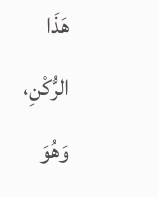هَذَا الرُّكْنِ، وَهُوَ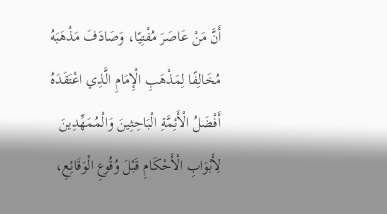أَنَّ مَنْ عَاصَرَ مُفْتِيًا، وَصَادَفَ مَذْهَبَهُ مُخَالِفًا لِمَذْهَبِ الْإِمَامِ الَّذِي اعْتَقَدَهُ أَفْضَلُ الْأَئِمَّةِ الْبَاحِثِينَ وَالْمُمَهِّدِينَ لِأَبْوَابِ الْأَحْكَامِ قَبْلَ وُقُوعِ الْوَقَائِعِ،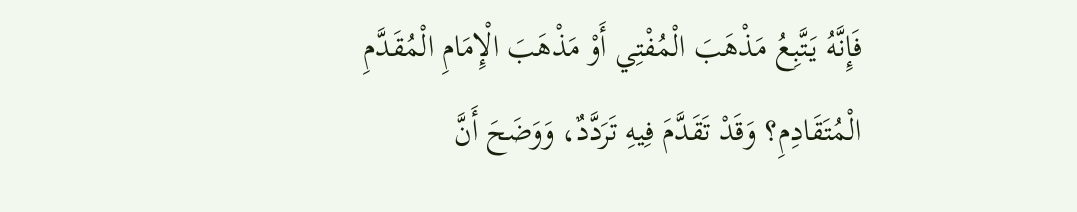فَإِنَّهُ يَتَّبِعُ مَذْهَبَ الْمُفْتِي أَوْ مَذْهَبَ الْإِمَامِ الْمُقَدَّمِ الْمُتَقَادِمِ؟ وَقَدْ تَقَدَّمَ فِيهِ تَرَدَّدٌ، وَوَضَحَ أَنَّ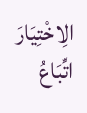الِاخْتِيَارَ اتِّبَاعُ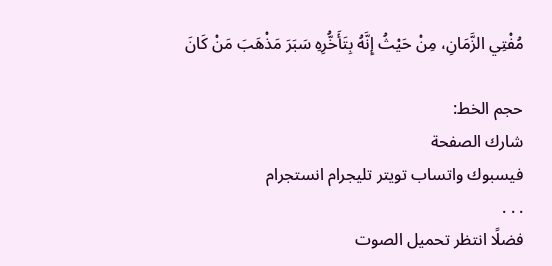مُفْتِي الزَّمَانِ، مِنْ حَيْثُ إِنَّهُ بِتَأَخُّرِهِ سَبَرَ مَذْهَبَ مَنْ كَانَ

حجم الخط:
شارك الصفحة
فيسبوك واتساب تويتر تليجرام انستجرام
. . .
فضلًا انتظر تحميل الصوت